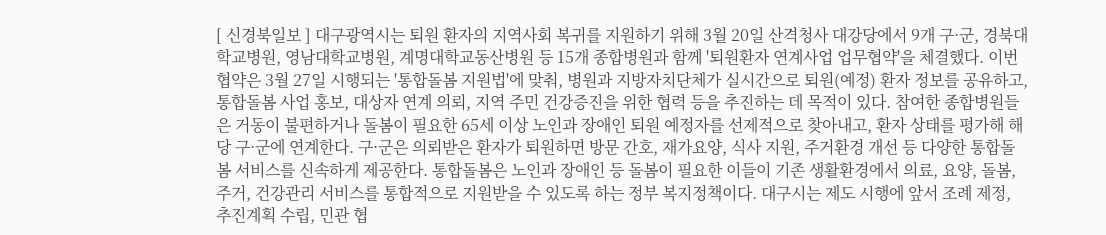[ 신경북일보 ] 대구광역시는 퇴원 환자의 지역사회 복귀를 지원하기 위해 3월 20일 산격청사 대강당에서 9개 구·군, 경북대학교병원, 영남대학교병원, 계명대학교동산병원 등 15개 종합병원과 함께 '퇴원환자 연계사업 업무협약'을 체결했다. 이번 협약은 3월 27일 시행되는 '통합돌봄 지원법'에 맞춰, 병원과 지방자치단체가 실시간으로 퇴원(예정) 환자 정보를 공유하고, 통합돌봄 사업 홍보, 대상자 연계 의뢰, 지역 주민 건강증진을 위한 협력 등을 추진하는 데 목적이 있다. 참여한 종합병원들은 거동이 불편하거나 돌봄이 필요한 65세 이상 노인과 장애인 퇴원 예정자를 선제적으로 찾아내고, 환자 상태를 평가해 해당 구·군에 연계한다. 구·군은 의뢰받은 환자가 퇴원하면 방문 간호, 재가요양, 식사 지원, 주거환경 개선 등 다양한 통합돌봄 서비스를 신속하게 제공한다. 통합돌봄은 노인과 장애인 등 돌봄이 필요한 이들이 기존 생활환경에서 의료, 요양, 돌봄, 주거, 건강관리 서비스를 통합적으로 지원받을 수 있도록 하는 정부 복지정책이다. 대구시는 제도 시행에 앞서 조례 제정, 추진계획 수립, 민관 협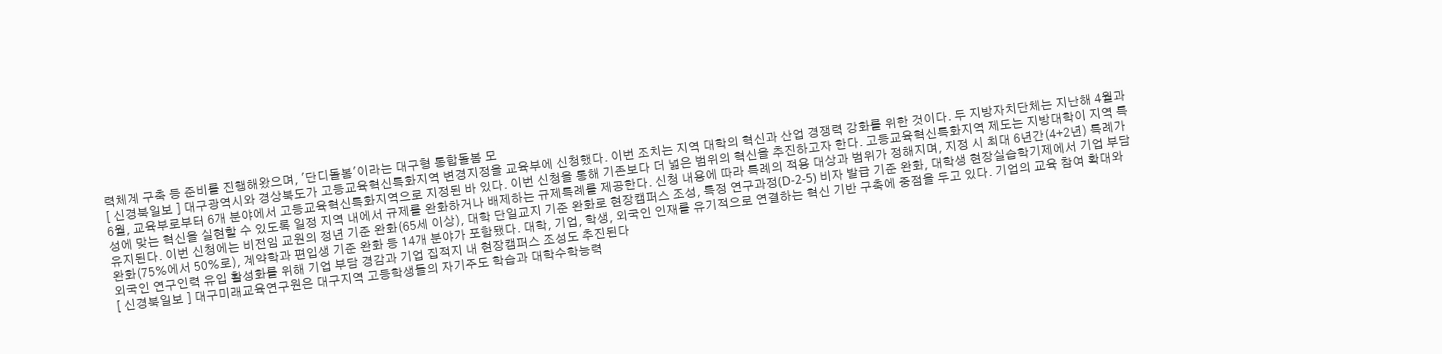력체계 구축 등 준비를 진행해왔으며, '단디돌봄'이라는 대구형 통합돌봄 모
[ 신경북일보 ] 대구광역시와 경상북도가 고등교육혁신특화지역 변경지정을 교육부에 신청했다. 이번 조치는 지역 대학의 혁신과 산업 경쟁력 강화를 위한 것이다. 두 지방자치단체는 지난해 4월과 6월, 교육부로부터 6개 분야에서 고등교육혁신특화지역으로 지정된 바 있다. 이번 신청을 통해 기존보다 더 넓은 범위의 혁신을 추진하고자 한다. 고등교육혁신특화지역 제도는 지방대학이 지역 특성에 맞는 혁신을 실현할 수 있도록 일정 지역 내에서 규제를 완화하거나 배제하는 규제특례를 제공한다. 신청 내용에 따라 특례의 적용 대상과 범위가 정해지며, 지정 시 최대 6년간(4+2년) 특례가 유지된다. 이번 신청에는 비전임 교원의 정년 기준 완화(65세 이상), 대학 단일교지 기준 완화로 현장캠퍼스 조성, 특정 연구과정(D-2-5) 비자 발급 기준 완화, 대학생 현장실습학기제에서 기업 부담 완화(75%에서 50%로), 계약학과 편입생 기준 완화 등 14개 분야가 포함됐다. 대학, 기업, 학생, 외국인 인재를 유기적으로 연결하는 혁신 기반 구축에 중점을 두고 있다. 기업의 교육 참여 확대와 외국인 연구인력 유입 활성화를 위해 기업 부담 경감과 기업 집적지 내 현장캠퍼스 조성도 추진된다
[ 신경북일보 ] 대구미래교육연구원은 대구지역 고등학생들의 자기주도 학습과 대학수학능력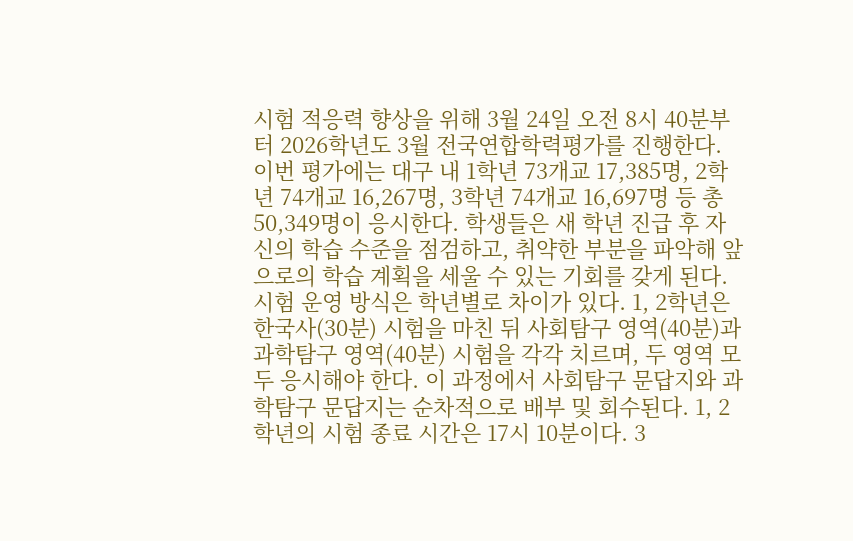시험 적응력 향상을 위해 3월 24일 오전 8시 40분부터 2026학년도 3월 전국연합학력평가를 진행한다. 이번 평가에는 대구 내 1학년 73개교 17,385명, 2학년 74개교 16,267명, 3학년 74개교 16,697명 등 총 50,349명이 응시한다. 학생들은 새 학년 진급 후 자신의 학습 수준을 점검하고, 취약한 부분을 파악해 앞으로의 학습 계획을 세울 수 있는 기회를 갖게 된다. 시험 운영 방식은 학년별로 차이가 있다. 1, 2학년은 한국사(30분) 시험을 마친 뒤 사회탐구 영역(40분)과 과학탐구 영역(40분) 시험을 각각 치르며, 두 영역 모두 응시해야 한다. 이 과정에서 사회탐구 문답지와 과학탐구 문답지는 순차적으로 배부 및 회수된다. 1, 2학년의 시험 종료 시간은 17시 10분이다. 3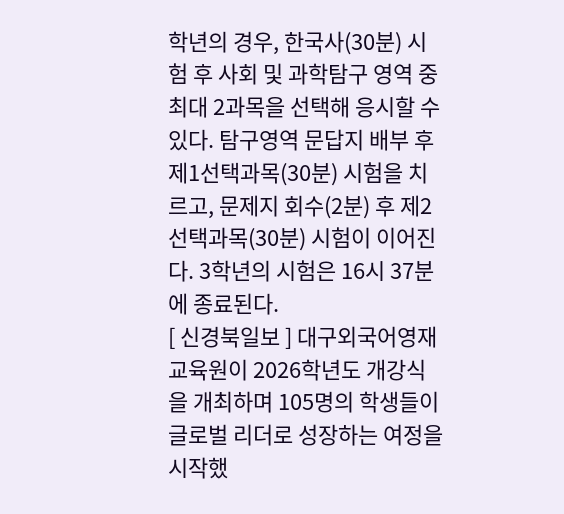학년의 경우, 한국사(30분) 시험 후 사회 및 과학탐구 영역 중 최대 2과목을 선택해 응시할 수 있다. 탐구영역 문답지 배부 후 제1선택과목(30분) 시험을 치르고, 문제지 회수(2분) 후 제2선택과목(30분) 시험이 이어진다. 3학년의 시험은 16시 37분에 종료된다.
[ 신경북일보 ] 대구외국어영재교육원이 2026학년도 개강식을 개최하며 105명의 학생들이 글로벌 리더로 성장하는 여정을 시작했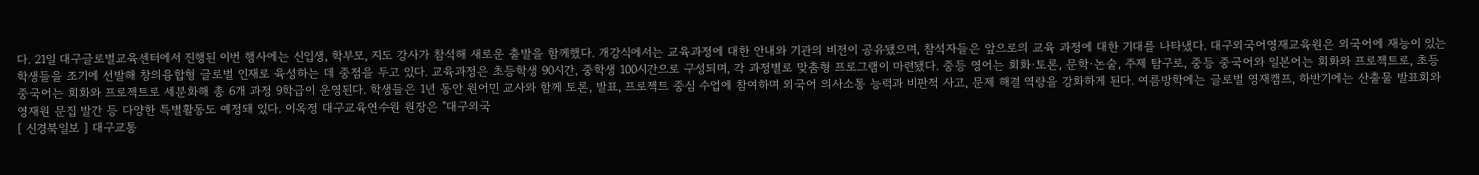다. 21일 대구글로벌교육센터에서 진행된 이번 행사에는 신입생, 학부모, 지도 강사가 참석해 새로운 출발을 함께했다. 개강식에서는 교육과정에 대한 안내와 기관의 비전이 공유됐으며, 참석자들은 앞으로의 교육 과정에 대한 기대를 나타냈다. 대구외국어영재교육원은 외국어에 재능이 있는 학생들을 조기에 선발해 창의융합형 글로벌 인재로 육성하는 데 중점을 두고 있다. 교육과정은 초등학생 90시간, 중학생 100시간으로 구성되며, 각 과정별로 맞춤형 프로그램이 마련됐다. 중등 영어는 회화·토론, 문학·논술, 주제 탐구로, 중등 중국어와 일본어는 회화와 프로젝트로, 초등 중국어는 회화와 프로젝트로 세분화해 총 6개 과정 9학급이 운영된다. 학생들은 1년 동안 원어민 교사와 함께 토론, 발표, 프로젝트 중심 수업에 참여하며 외국어 의사소통 능력과 비판적 사고, 문제 해결 역량을 강화하게 된다. 여름방학에는 글로벌 영재캠프, 하반기에는 산출물 발표회와 영재원 문집 발간 등 다양한 특별활동도 예정돼 있다. 이옥정 대구교육연수원 원장은 "대구외국
[ 신경북일보 ] 대구교통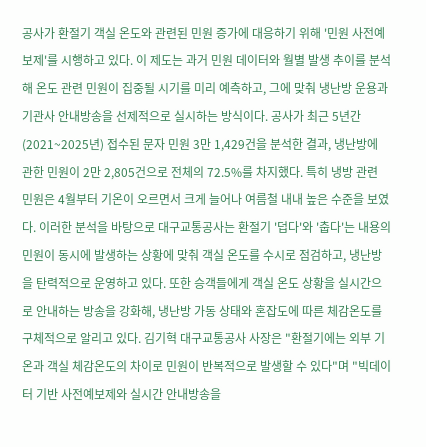공사가 환절기 객실 온도와 관련된 민원 증가에 대응하기 위해 '민원 사전예보제'를 시행하고 있다. 이 제도는 과거 민원 데이터와 월별 발생 추이를 분석해 온도 관련 민원이 집중될 시기를 미리 예측하고, 그에 맞춰 냉난방 운용과 기관사 안내방송을 선제적으로 실시하는 방식이다. 공사가 최근 5년간(2021~2025년) 접수된 문자 민원 3만 1,429건을 분석한 결과, 냉난방에 관한 민원이 2만 2,805건으로 전체의 72.5%를 차지했다. 특히 냉방 관련 민원은 4월부터 기온이 오르면서 크게 늘어나 여름철 내내 높은 수준을 보였다. 이러한 분석을 바탕으로 대구교통공사는 환절기 '덥다'와 '춥다'는 내용의 민원이 동시에 발생하는 상황에 맞춰 객실 온도를 수시로 점검하고, 냉난방을 탄력적으로 운영하고 있다. 또한 승객들에게 객실 온도 상황을 실시간으로 안내하는 방송을 강화해, 냉난방 가동 상태와 혼잡도에 따른 체감온도를 구체적으로 알리고 있다. 김기혁 대구교통공사 사장은 "환절기에는 외부 기온과 객실 체감온도의 차이로 민원이 반복적으로 발생할 수 있다"며 "빅데이터 기반 사전예보제와 실시간 안내방송을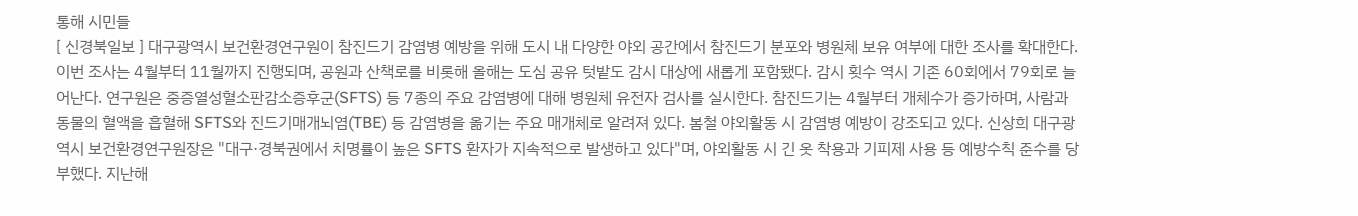통해 시민들
[ 신경북일보 ] 대구광역시 보건환경연구원이 참진드기 감염병 예방을 위해 도시 내 다양한 야외 공간에서 참진드기 분포와 병원체 보유 여부에 대한 조사를 확대한다. 이번 조사는 4월부터 11월까지 진행되며, 공원과 산책로를 비롯해 올해는 도심 공유 텃밭도 감시 대상에 새롭게 포함됐다. 감시 횟수 역시 기존 60회에서 79회로 늘어난다. 연구원은 중증열성혈소판감소증후군(SFTS) 등 7종의 주요 감염병에 대해 병원체 유전자 검사를 실시한다. 참진드기는 4월부터 개체수가 증가하며, 사람과 동물의 혈액을 흡혈해 SFTS와 진드기매개뇌염(TBE) 등 감염병을 옮기는 주요 매개체로 알려져 있다. 봄철 야외활동 시 감염병 예방이 강조되고 있다. 신상희 대구광역시 보건환경연구원장은 "대구·경북권에서 치명률이 높은 SFTS 환자가 지속적으로 발생하고 있다"며, 야외활동 시 긴 옷 착용과 기피제 사용 등 예방수칙 준수를 당부했다. 지난해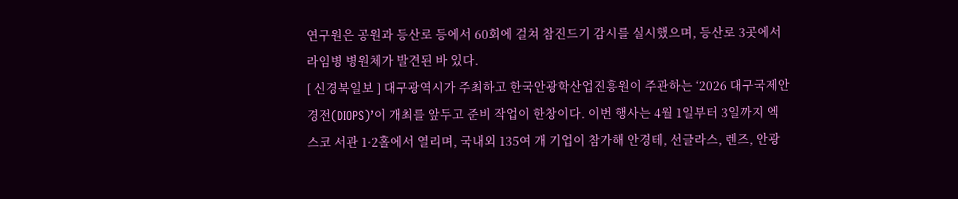연구원은 공원과 등산로 등에서 60회에 걸쳐 참진드기 감시를 실시했으며, 등산로 3곳에서 라임병 병원체가 발견된 바 있다.
[ 신경북일보 ] 대구광역시가 주최하고 한국안광학산업진흥원이 주관하는 ‘2026 대구국제안경전(DIOPS)’이 개최를 앞두고 준비 작업이 한창이다. 이번 행사는 4월 1일부터 3일까지 엑스코 서관 1·2홀에서 열리며, 국내외 135여 개 기업이 참가해 안경테, 선글라스, 렌즈, 안광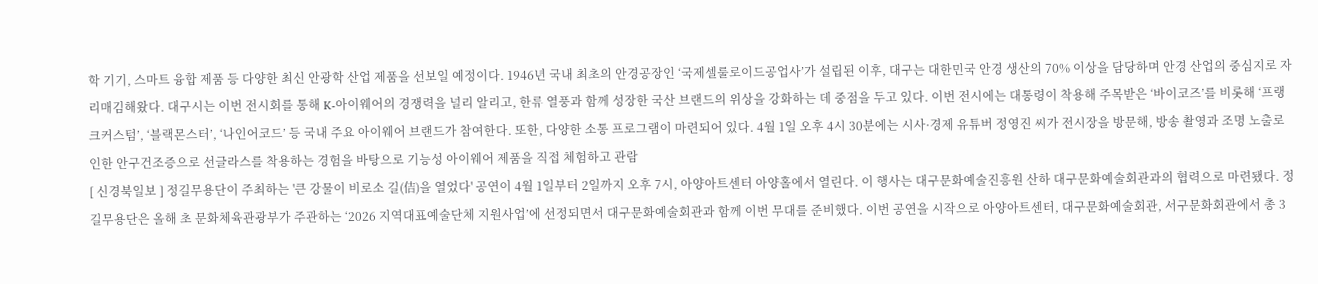학 기기, 스마트 융합 제품 등 다양한 최신 안광학 산업 제품을 선보일 예정이다. 1946년 국내 최초의 안경공장인 ‘국제셀룰로이드공업사’가 설립된 이후, 대구는 대한민국 안경 생산의 70% 이상을 담당하며 안경 산업의 중심지로 자리매김해왔다. 대구시는 이번 전시회를 통해 K-아이웨어의 경쟁력을 널리 알리고, 한류 열풍과 함께 성장한 국산 브랜드의 위상을 강화하는 데 중점을 두고 있다. 이번 전시에는 대통령이 착용해 주목받은 ‘바이코즈’를 비롯해 ‘프랭크커스텀’, ‘블랙몬스터’, ‘나인어코드’ 등 국내 주요 아이웨어 브랜드가 참여한다. 또한, 다양한 소통 프로그램이 마련되어 있다. 4월 1일 오후 4시 30분에는 시사·경제 유튜버 정영진 씨가 전시장을 방문해, 방송 촬영과 조명 노출로 인한 안구건조증으로 선글라스를 착용하는 경험을 바탕으로 기능성 아이웨어 제품을 직접 체험하고 관람
[ 신경북일보 ] 정길무용단이 주최하는 '큰 강물이 비로소 길(佶)을 열었다' 공연이 4월 1일부터 2일까지 오후 7시, 아양아트센터 아양홀에서 열린다. 이 행사는 대구문화예술진흥원 산하 대구문화예술회관과의 협력으로 마련됐다. 정길무용단은 올해 초 문화체육관광부가 주관하는 ‘2026 지역대표예술단체 지원사업’에 선정되면서 대구문화예술회관과 함께 이번 무대를 준비했다. 이번 공연을 시작으로 아양아트센터, 대구문화예술회관, 서구문화회관에서 총 3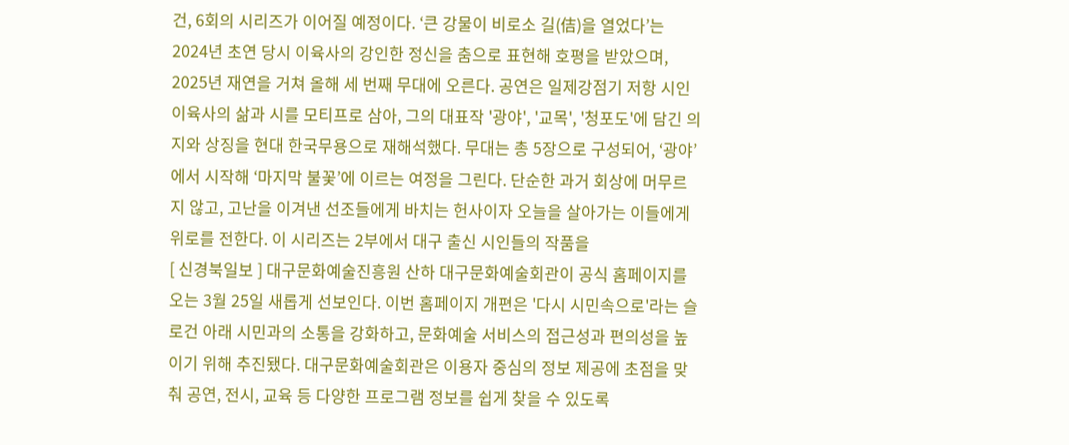건, 6회의 시리즈가 이어질 예정이다. ‘큰 강물이 비로소 길(佶)을 열었다’는 2024년 초연 당시 이육사의 강인한 정신을 춤으로 표현해 호평을 받았으며, 2025년 재연을 거쳐 올해 세 번째 무대에 오른다. 공연은 일제강점기 저항 시인 이육사의 삶과 시를 모티프로 삼아, 그의 대표작 '광야', '교목', '청포도'에 담긴 의지와 상징을 현대 한국무용으로 재해석했다. 무대는 총 5장으로 구성되어, ‘광야’에서 시작해 ‘마지막 불꽃’에 이르는 여정을 그린다. 단순한 과거 회상에 머무르지 않고, 고난을 이겨낸 선조들에게 바치는 헌사이자 오늘을 살아가는 이들에게 위로를 전한다. 이 시리즈는 2부에서 대구 출신 시인들의 작품을
[ 신경북일보 ] 대구문화예술진흥원 산하 대구문화예술회관이 공식 홈페이지를 오는 3월 25일 새롭게 선보인다. 이번 홈페이지 개편은 '다시 시민속으로'라는 슬로건 아래 시민과의 소통을 강화하고, 문화예술 서비스의 접근성과 편의성을 높이기 위해 추진됐다. 대구문화예술회관은 이용자 중심의 정보 제공에 초점을 맞춰 공연, 전시, 교육 등 다양한 프로그램 정보를 쉽게 찾을 수 있도록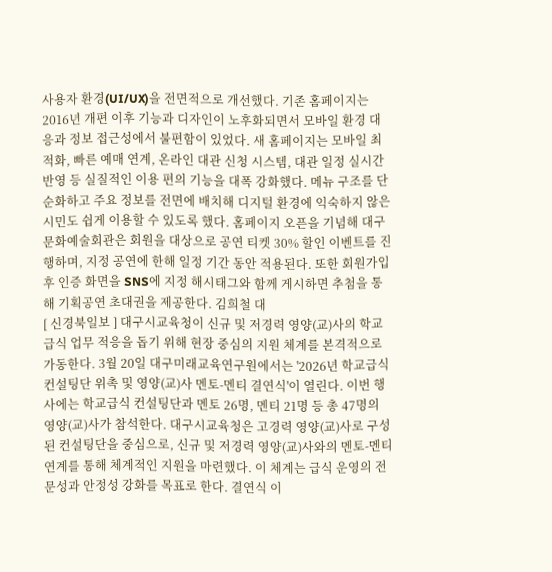사용자 환경(UI/UX)을 전면적으로 개선했다. 기존 홈페이지는 2016년 개편 이후 기능과 디자인이 노후화되면서 모바일 환경 대응과 정보 접근성에서 불편함이 있었다. 새 홈페이지는 모바일 최적화, 빠른 예매 연계, 온라인 대관 신청 시스템, 대관 일정 실시간 반영 등 실질적인 이용 편의 기능을 대폭 강화했다. 메뉴 구조를 단순화하고 주요 정보를 전면에 배치해 디지털 환경에 익숙하지 않은 시민도 쉽게 이용할 수 있도록 했다. 홈페이지 오픈을 기념해 대구문화예술회관은 회원을 대상으로 공연 티켓 30% 할인 이벤트를 진행하며, 지정 공연에 한해 일정 기간 동안 적용된다. 또한 회원가입 후 인증 화면을 SNS에 지정 해시태그와 함께 게시하면 추첨을 통해 기획공연 초대권을 제공한다. 김희철 대
[ 신경북일보 ] 대구시교육청이 신규 및 저경력 영양(교)사의 학교급식 업무 적응을 돕기 위해 현장 중심의 지원 체계를 본격적으로 가동한다. 3월 20일 대구미래교육연구원에서는 '2026년 학교급식 컨설팅단 위촉 및 영양(교)사 멘토-멘티 결연식'이 열린다. 이번 행사에는 학교급식 컨설팅단과 멘토 26명, 멘티 21명 등 총 47명의 영양(교)사가 참석한다. 대구시교육청은 고경력 영양(교)사로 구성된 컨설팅단을 중심으로, 신규 및 저경력 영양(교)사와의 멘토-멘티 연계를 통해 체계적인 지원을 마련했다. 이 체계는 급식 운영의 전문성과 안정성 강화를 목표로 한다. 결연식 이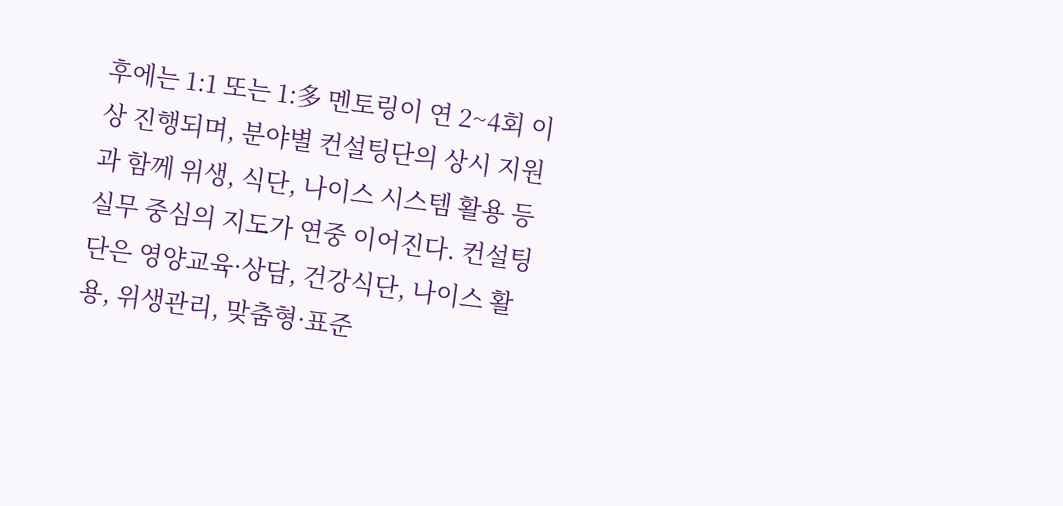후에는 1:1 또는 1:多 멘토링이 연 2~4회 이상 진행되며, 분야별 컨설팅단의 상시 지원과 함께 위생, 식단, 나이스 시스템 활용 등 실무 중심의 지도가 연중 이어진다. 컨설팅단은 영양교육·상담, 건강식단, 나이스 활용, 위생관리, 맞춤형·표준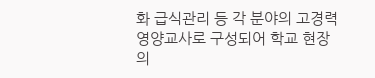화 급식관리 등 각 분야의 고경력 영양교사로 구성되어 학교 현장의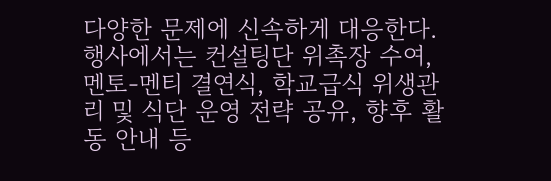다양한 문제에 신속하게 대응한다. 행사에서는 컨설팅단 위촉장 수여, 멘토-멘티 결연식, 학교급식 위생관리 및 식단 운영 전략 공유, 향후 활동 안내 등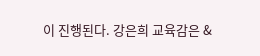이 진행된다. 강은희 교육감은 &